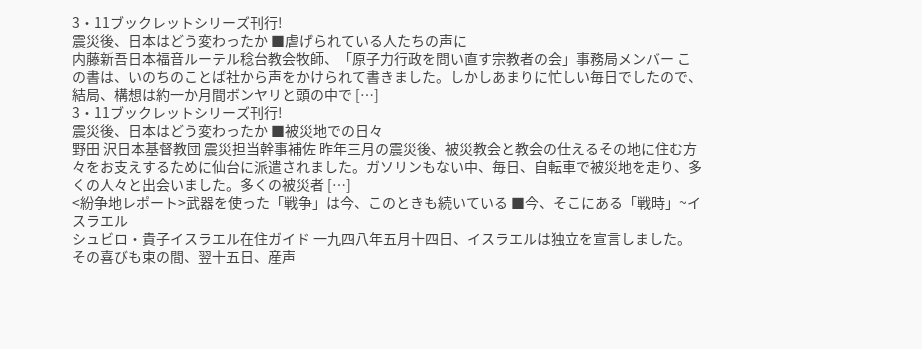3・11ブックレットシリーズ刊行!
震災後、日本はどう変わったか ■虐げられている人たちの声に
内藤新吾日本福音ルーテル稔台教会牧師、「原子力行政を問い直す宗教者の会」事務局メンバー この書は、いのちのことば社から声をかけられて書きました。しかしあまりに忙しい毎日でしたので、結局、構想は約一か月間ボンヤリと頭の中で […]
3・11ブックレットシリーズ刊行!
震災後、日本はどう変わったか ■被災地での日々
野田 沢日本基督教団 震災担当幹事補佐 昨年三月の震災後、被災教会と教会の仕えるその地に住む方々をお支えするために仙台に派遣されました。ガソリンもない中、毎日、自転車で被災地を走り、多くの人々と出会いました。多くの被災者 […]
<紛争地レポート>武器を使った「戦争」は今、このときも続いている ■今、そこにある「戦時」~イスラエル
シュビロ・貴子イスラエル在住ガイド 一九四八年五月十四日、イスラエルは独立を宣言しました。その喜びも束の間、翌十五日、産声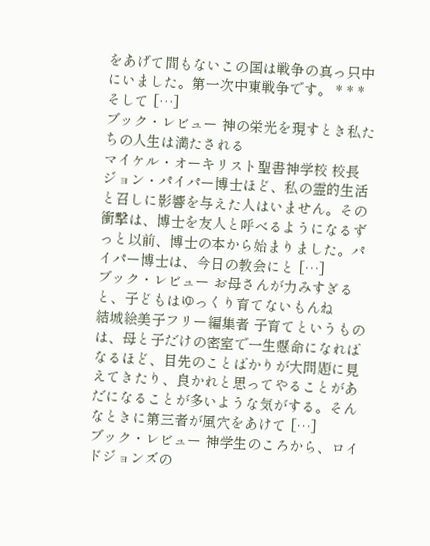をあげて間もないこの国は戦争の真っ只中にいました。第一次中東戦争です。 * * * そして […]
ブック・レビュー 神の栄光を現すとき私たちの人生は満たされる
マイケル・オーキリスト聖書神学校 校長 ジョン・パイパー博士ほど、私の霊的生活と召しに影響を与えた人はいません。その衝撃は、博士を友人と呼べるようになるずっと以前、博士の本から始まりました。パイパー博士は、今日の教会にと […]
ブック・レビュー お母さんが力みすぎると、子どもはゆっくり育てないもんね
結城絵美子フリー編集者 子育てというものは、母と子だけの密室で一生懸命になればなるほど、目先のことばかりが大問題に見えてきたり、良かれと思ってやることがあだになることが多いような気がする。そんなときに第三者が風穴をあけて […]
ブック・レビュー 神学生のころから、ロイドジョンズの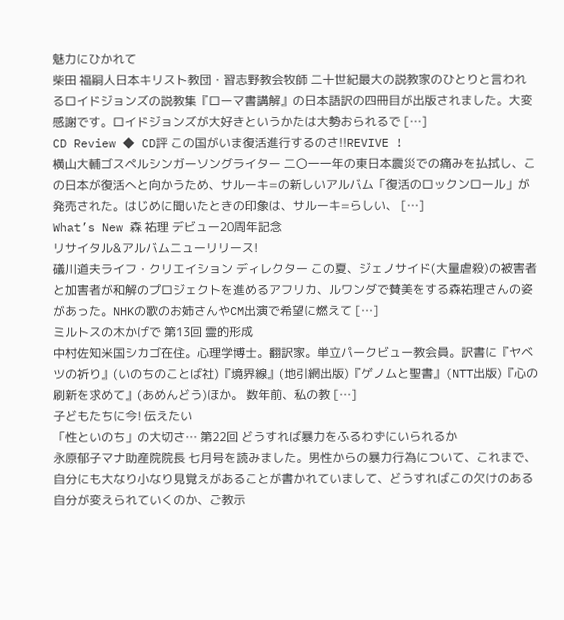魅力にひかれて
柴田 福嗣人日本キリスト教団・習志野教会牧師 二十世紀最大の説教家のひとりと言われるロイドジョンズの説教集『ローマ書講解』の日本語訳の四冊目が出版されました。大変感謝です。ロイドジョンズが大好きというかたは大勢おられるで […]
CD Review ◆ CD評 この国がいま復活進行するのさ!!REVIVE !
横山大輔ゴスペルシンガーソングライター 二〇一一年の東日本震災での痛みを払拭し、この日本が復活へと向かうため、サルーキ=の新しいアルバム「復活のロックンロール」が発売された。はじめに聞いたときの印象は、サルーキ=らしい、 […]
What’s New 森 祐理 デビュー20周年記念
リサイタル&アルバムニューリリース!
礒川道夫ライフ・クリエイション ディレクター この夏、ジェノサイド(大量虐殺)の被害者と加害者が和解のプロジェクトを進めるアフリカ、ルワンダで賛美をする森祐理さんの姿があった。NHKの歌のお姉さんやCM出演で希望に燃えて […]
ミルトスの木かげで 第13回 霊的形成
中村佐知米国シカゴ在住。心理学博士。翻訳家。単立パークビュー教会員。訳書に『ヤベツの祈り』(いのちのことば社)『境界線』(地引網出版)『ゲノムと聖書』(NTT出版)『心の刷新を求めて』(あめんどう)ほか。 数年前、私の教 […]
子どもたちに今! 伝えたい
「性といのち」の大切さ… 第22回 どうすれば暴力をふるわずにいられるか
永原郁子マナ助産院院長 七月号を読みました。男性からの暴力行為について、これまで、自分にも大なり小なり見覚えがあることが書かれていまして、どうすればこの欠けのある自分が変えられていくのか、ご教示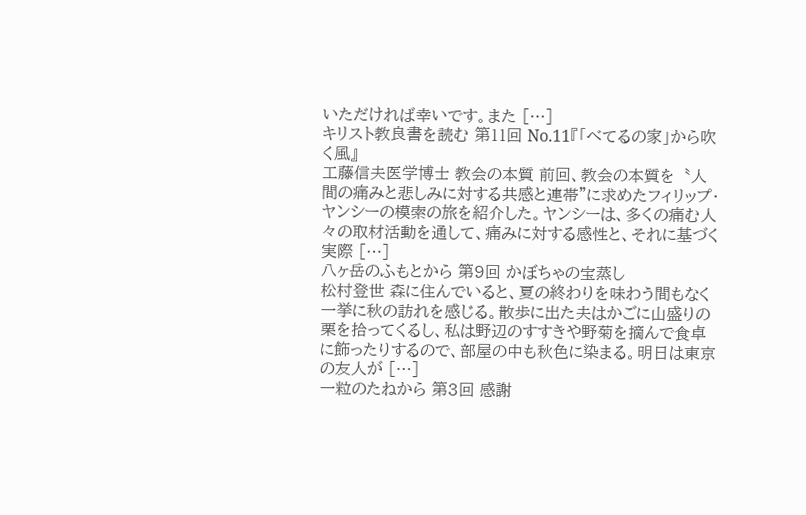いただければ幸いです。また […]
キリスト教良書を読む 第11回 No.11『「べてるの家」から吹く風』
工藤信夫医学博士 教会の本質 前回、教会の本質を〝人間の痛みと悲しみに対する共感と連帯”に求めたフィリップ・ヤンシーの模索の旅を紹介した。ヤンシーは、多くの痛む人々の取材活動を通して、痛みに対する感性と、それに基づく実際 […]
八ヶ岳のふもとから 第9回 かぼちゃの宝蒸し
松村登世 森に住んでいると、夏の終わりを味わう間もなく一挙に秋の訪れを感じる。散歩に出た夫はかごに山盛りの栗を拾ってくるし、私は野辺のすすきや野菊を摘んで食卓に飾ったりするので、部屋の中も秋色に染まる。明日は東京の友人が […]
一粒のたねから 第3回 感謝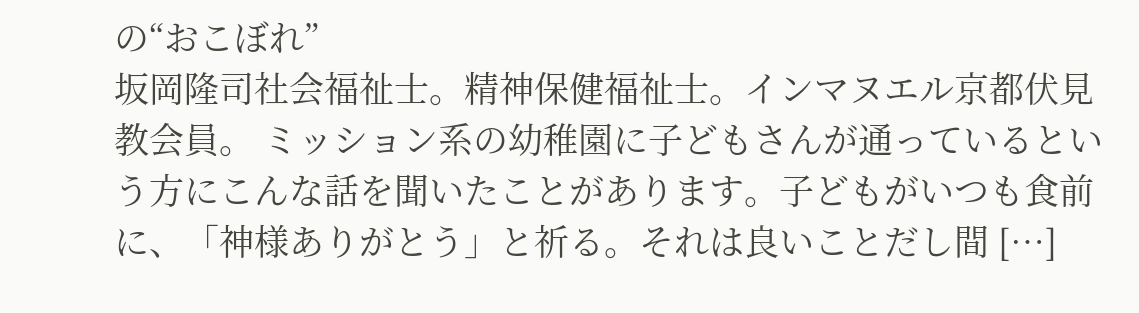の“おこぼれ”
坂岡隆司社会福祉士。精神保健福祉士。インマヌエル京都伏見教会員。 ミッション系の幼稚園に子どもさんが通っているという方にこんな話を聞いたことがあります。子どもがいつも食前に、「神様ありがとう」と祈る。それは良いことだし間 […]